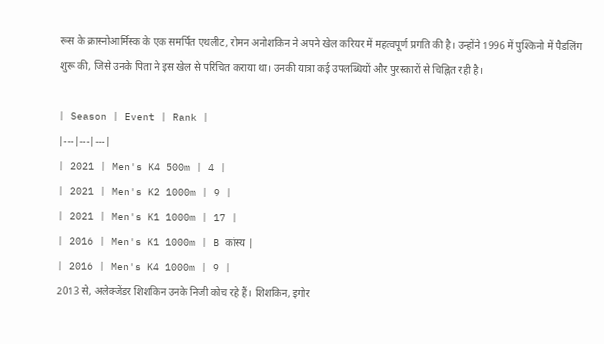रूस के क्रास्नोआर्मिस्क के एक समर्पित एथलीट, रोमन अनोशकिन ने अपने खेल करियर में महत्वपूर्ण प्रगति की है। उन्होंने 1996 में पुश्किनो में पैडलिंग शुरू की, जिसे उनके पिता ने इस खेल से परिचित कराया था। उनकी यात्रा कई उपलब्धियों और पुरस्कारों से चिह्नित रही है।

| Season | Event | Rank |
|---|---|---|
| 2021 | Men's K4 500m | 4 |
| 2021 | Men's K2 1000m | 9 |
| 2021 | Men's K1 1000m | 17 |
| 2016 | Men's K1 1000m | B कांस्य |
| 2016 | Men's K4 1000m | 9 |
2013 से, अलेक्जेंडर शिशकिन उनके निजी कोच रहे हैं। शिशकिन, इगोर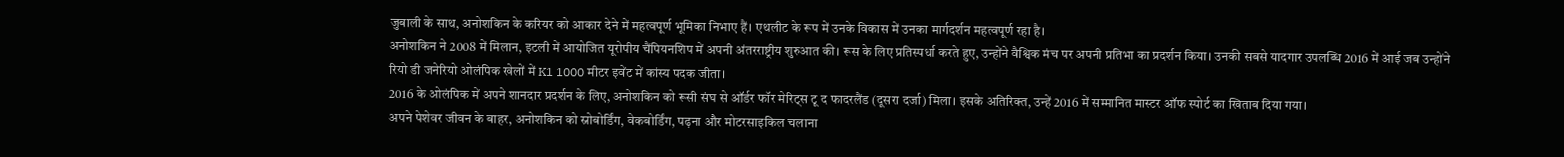जुबाली के साथ, अनोशकिन के करियर को आकार देने में महत्वपूर्ण भूमिका निभाए हैं। एथलीट के रूप में उनके विकास में उनका मार्गदर्शन महत्वपूर्ण रहा है।
अनोशकिन ने 2008 में मिलान, इटली में आयोजित यूरोपीय चैंपियनशिप में अपनी अंतरराष्ट्रीय शुरुआत की। रूस के लिए प्रतिस्पर्धा करते हुए, उन्होंने वैश्विक मंच पर अपनी प्रतिभा का प्रदर्शन किया। उनकी सबसे यादगार उपलब्धि 2016 में आई जब उन्होंने रियो डी जनेरियो ओलंपिक खेलों में K1 1000 मीटर इवेंट में कांस्य पदक जीता।
2016 के ओलंपिक में अपने शानदार प्रदर्शन के लिए, अनोशकिन को रूसी संघ से ऑर्डर फॉर मेरिट्स टू द फादरलैंड (दूसरा दर्जा) मिला। इसके अतिरिक्त, उन्हें 2016 में सम्मानित मास्टर ऑफ स्पोर्ट का खिताब दिया गया।
अपने पेशेवर जीवन के बाहर, अनोशकिन को स्नोबोर्डिंग, वेकबोर्डिंग, पढ़ना और मोटरसाइकिल चलाना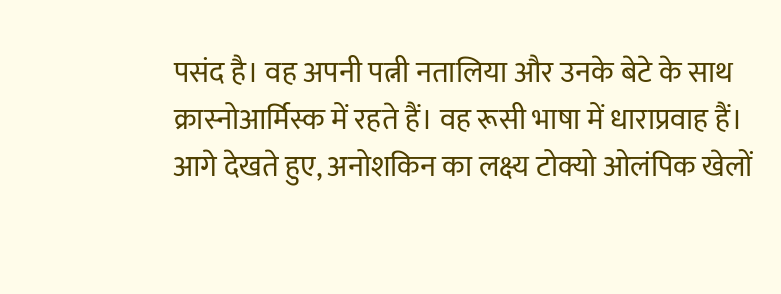पसंद है। वह अपनी पत्नी नतालिया और उनके बेटे के साथ क्रास्नोआर्मिस्क में रहते हैं। वह रूसी भाषा में धाराप्रवाह हैं।
आगे देखते हुए, अनोशकिन का लक्ष्य टोक्यो ओलंपिक खेलों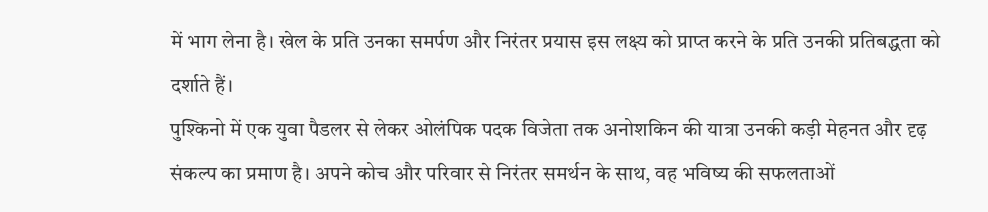में भाग लेना है। खेल के प्रति उनका समर्पण और निरंतर प्रयास इस लक्ष्य को प्राप्त करने के प्रति उनकी प्रतिबद्धता को दर्शाते हैं।
पुश्किनो में एक युवा पैडलर से लेकर ओलंपिक पदक विजेता तक अनोशकिन की यात्रा उनकी कड़ी मेहनत और दृढ़ संकल्प का प्रमाण है। अपने कोच और परिवार से निरंतर समर्थन के साथ, वह भविष्य की सफलताओं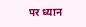पर ध्यान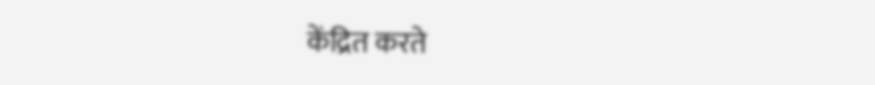केंद्रित करते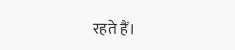रहते हैं।